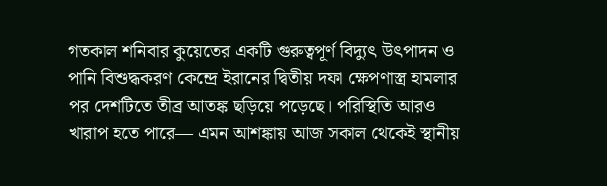গতকাল শনিবার কুয়েতের একটি গুরুত্বপূর্ণ বিদ্যুৎ উৎপাদন ও পানি বিশুদ্ধকরণ কেন্দ্রে ইরানের দ্বিতীয় দফা ক্ষেপণাস্ত্র হামলার পর দেশটিতে তীব্র আতঙ্ক ছড়িয়ে পড়েছে। পরিস্থিতি আরও খারাপ হতে পারে— এমন আশঙ্কায় আজ সকাল থেকেই স্থানীয়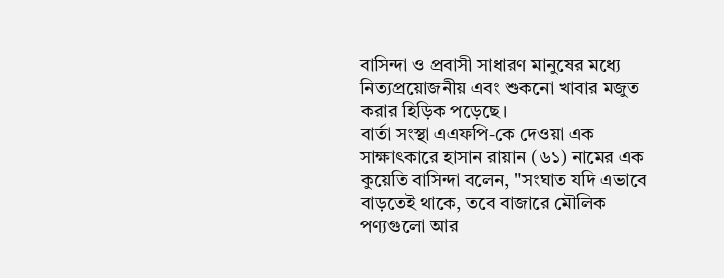বাসিন্দা ও প্রবাসী সাধারণ মানুষের মধ্যে নিত্যপ্রয়োজনীয় এবং শুকনো খাবার মজুত করার হিড়িক পড়েছে।
বার্তা সংস্থা এএফপি-কে দেওয়া এক সাক্ষাৎকারে হাসান রায়ান (৬১) নামের এক কুয়েতি বাসিন্দা বলেন, "সংঘাত যদি এভাবে বাড়তেই থাকে, তবে বাজারে মৌলিক পণ্যগুলো আর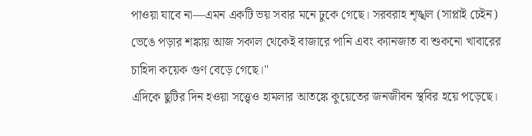পাওয়া যাবে না—এমন একটি ভয় সবার মনে ঢুকে গেছে। সরবরাহ শৃঙ্খল (সাপ্লাই চেইন) ভেঙে পড়ার শঙ্কায় আজ সকাল থেকেই বাজারে পানি এবং ক্যানজাত বা শুকনো খাবারের চাহিদা কয়েক গুণ বেড়ে গেছে।"
এদিকে ছুটির দিন হওয়া সত্ত্বেও হামলার আতঙ্কে কুয়েতের জনজীবন স্থবির হয়ে পড়েছে।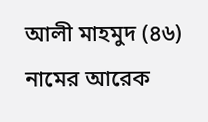আলী মাহমুদ (৪৬) নামের আরেক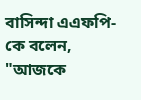বাসিন্দা এএফপি-কে বলেন, "আজকে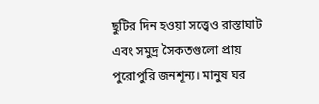ছুটির দিন হওয়া সত্ত্বেও রাস্তাঘাট এবং সমুদ্র সৈকতগুলো প্রায় পুরোপুরি জনশূন্য। মানুষ ঘর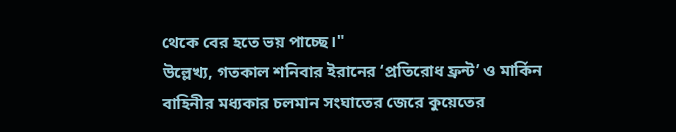থেকে বের হতে ভয় পাচ্ছে।"
উল্লেখ্য, গতকাল শনিবার ইরানের ‘প্রতিরোধ ফ্রন্ট’ ও মার্কিন বাহিনীর মধ্যকার চলমান সংঘাতের জেরে কুয়েতের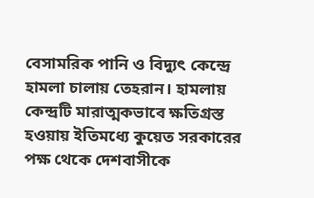বেসামরিক পানি ও বিদ্যুৎ কেন্দ্রে হামলা চালায় তেহরান। হামলায় কেন্দ্রটি মারাত্মকভাবে ক্ষতিগ্রস্ত হওয়ায় ইতিমধ্যে কুয়েত সরকারের পক্ষ থেকে দেশবাসীকে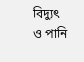বিদ্যুৎ ও পানি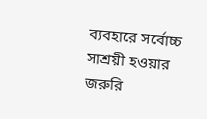ব্যবহারে সর্বোচ্চ সাশ্রয়ী হওয়ার জরুরি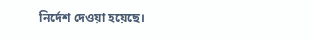নির্দেশ দেওয়া হয়েছে।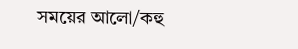সময়ের আলো/কহু